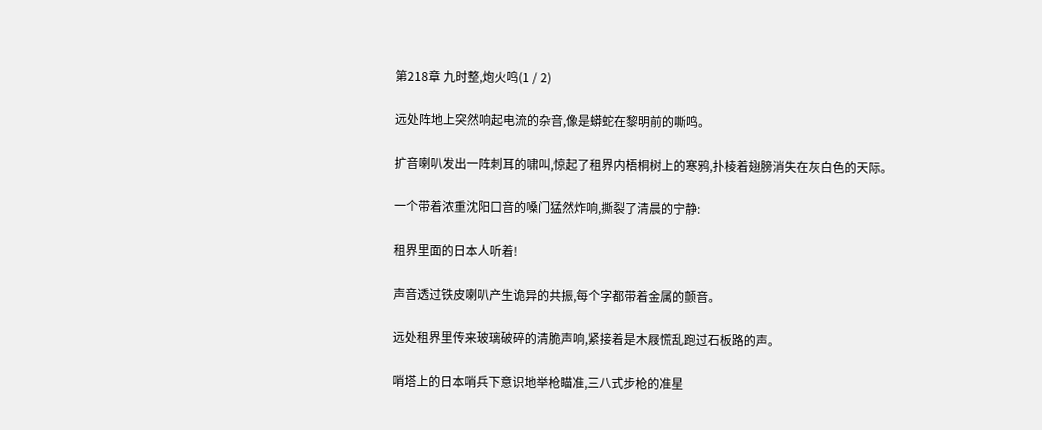第218章 九时整,炮火鸣(1 / 2)

远处阵地上突然响起电流的杂音,像是蟒蛇在黎明前的嘶鸣。

扩音喇叭发出一阵刺耳的啸叫,惊起了租界内梧桐树上的寒鸦,扑棱着翅膀消失在灰白色的天际。

一个带着浓重沈阳口音的嗓门猛然炸响,撕裂了清晨的宁静:

租界里面的日本人听着!

声音透过铁皮喇叭产生诡异的共振,每个字都带着金属的颤音。

远处租界里传来玻璃破碎的清脆声响,紧接着是木屐慌乱跑过石板路的声。

哨塔上的日本哨兵下意识地举枪瞄准,三八式步枪的准星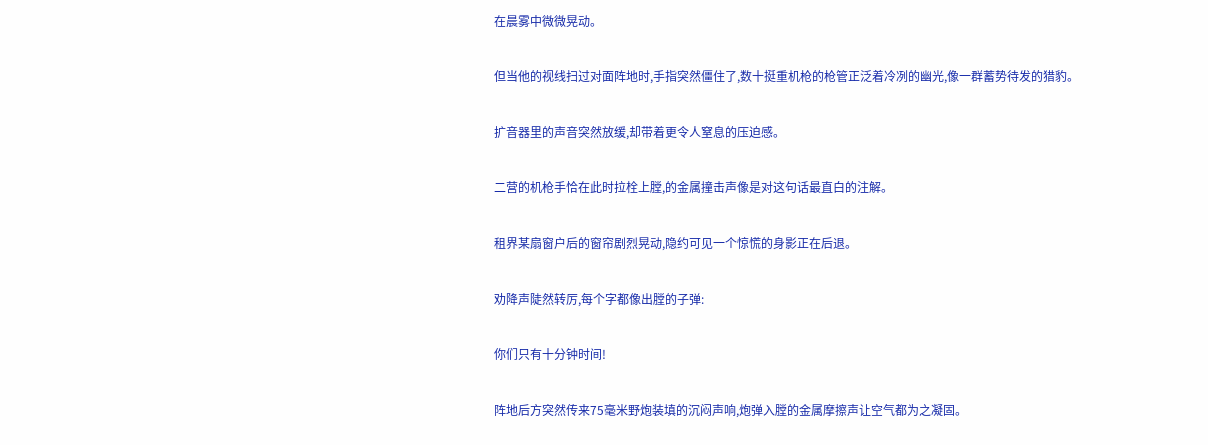在晨雾中微微晃动。

但当他的视线扫过对面阵地时,手指突然僵住了,数十挺重机枪的枪管正泛着冷冽的幽光,像一群蓄势待发的猎豹。

扩音器里的声音突然放缓,却带着更令人窒息的压迫感。

二营的机枪手恰在此时拉栓上膛,的金属撞击声像是对这句话最直白的注解。

租界某扇窗户后的窗帘剧烈晃动,隐约可见一个惊慌的身影正在后退。

劝降声陡然转厉,每个字都像出膛的子弹:

你们只有十分钟时间!

阵地后方突然传来75毫米野炮装填的沉闷声响,炮弹入膛的金属摩擦声让空气都为之凝固。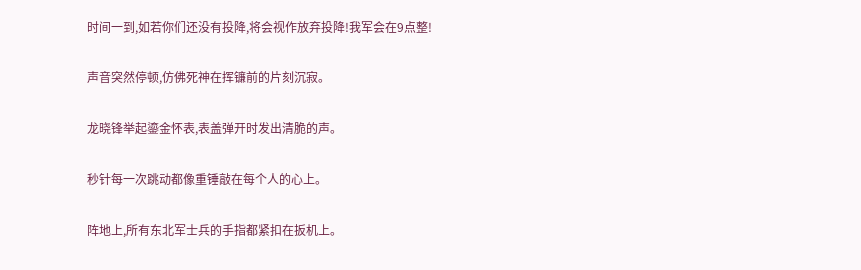时间一到,如若你们还没有投降,将会视作放弃投降!我军会在9点整!

声音突然停顿,仿佛死神在挥镰前的片刻沉寂。

龙晓锋举起鎏金怀表,表盖弹开时发出清脆的声。

秒针每一次跳动都像重锤敲在每个人的心上。

阵地上,所有东北军士兵的手指都紧扣在扳机上。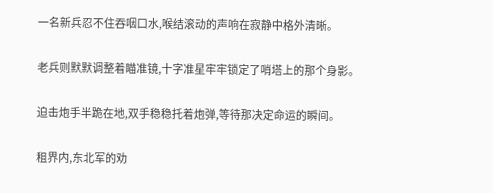一名新兵忍不住吞咽口水,喉结滚动的声响在寂静中格外清晰。

老兵则默默调整着瞄准镜,十字准星牢牢锁定了哨塔上的那个身影。

迫击炮手半跪在地,双手稳稳托着炮弹,等待那决定命运的瞬间。

租界内,东北军的劝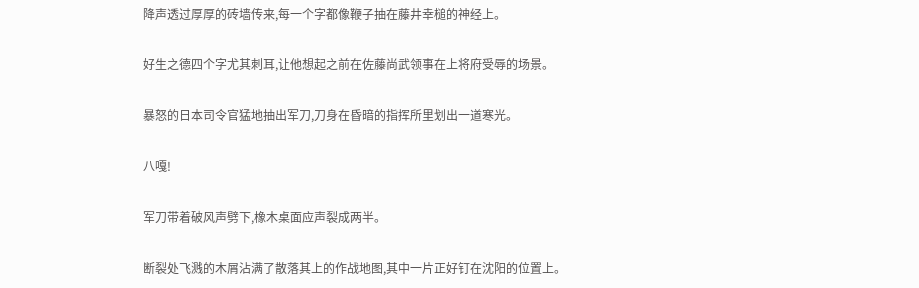降声透过厚厚的砖墙传来,每一个字都像鞭子抽在藤井幸槌的神经上。

好生之德四个字尤其刺耳,让他想起之前在佐藤尚武领事在上将府受辱的场景。

暴怒的日本司令官猛地抽出军刀,刀身在昏暗的指挥所里划出一道寒光。

八嘎!

军刀带着破风声劈下,橡木桌面应声裂成两半。

断裂处飞溅的木屑沾满了散落其上的作战地图,其中一片正好钉在沈阳的位置上。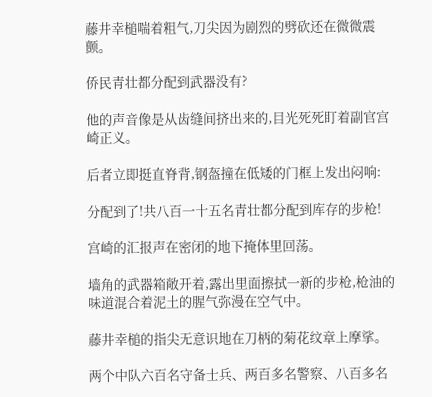藤井幸槌喘着粗气,刀尖因为剧烈的劈砍还在微微震颤。

侨民青壮都分配到武器没有?

他的声音像是从齿缝间挤出来的,目光死死盯着副官宫崎正义。

后者立即挺直脊背,钢盔撞在低矮的门框上发出闷响:

分配到了!共八百一十五名青壮都分配到库存的步枪!

宫崎的汇报声在密闭的地下掩体里回荡。

墙角的武器箱敞开着,露出里面擦拭一新的步枪,枪油的味道混合着泥土的腥气弥漫在空气中。

藤井幸槌的指尖无意识地在刀柄的菊花纹章上摩挲。

两个中队六百名守备士兵、两百多名警察、八百多名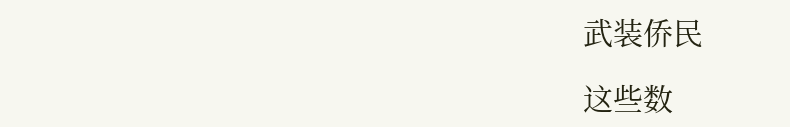武装侨民

这些数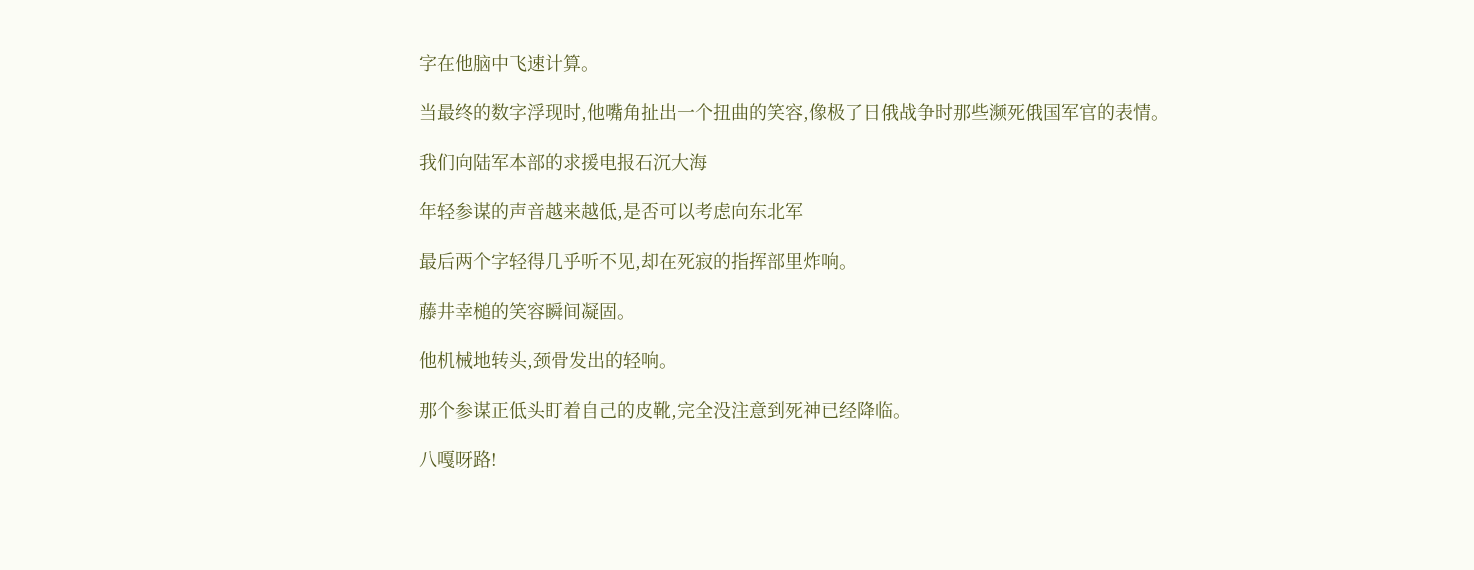字在他脑中飞速计算。

当最终的数字浮现时,他嘴角扯出一个扭曲的笑容,像极了日俄战争时那些濒死俄国军官的表情。

我们向陆军本部的求援电报石沉大海

年轻参谋的声音越来越低,是否可以考虑向东北军

最后两个字轻得几乎听不见,却在死寂的指挥部里炸响。

藤井幸槌的笑容瞬间凝固。

他机械地转头,颈骨发出的轻响。

那个参谋正低头盯着自己的皮靴,完全没注意到死神已经降临。

八嘎呀路!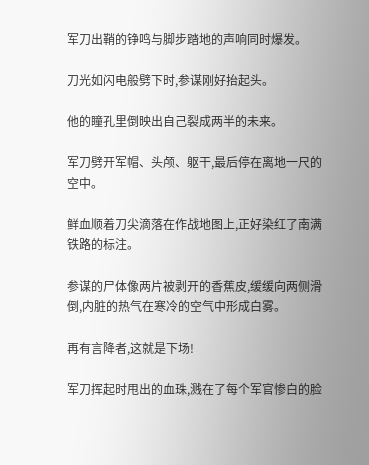军刀出鞘的铮鸣与脚步踏地的声响同时爆发。

刀光如闪电般劈下时,参谋刚好抬起头。

他的瞳孔里倒映出自己裂成两半的未来。

军刀劈开军帽、头颅、躯干,最后停在离地一尺的空中。

鲜血顺着刀尖滴落在作战地图上,正好染红了南满铁路的标注。

参谋的尸体像两片被剥开的香蕉皮,缓缓向两侧滑倒,内脏的热气在寒冷的空气中形成白雾。

再有言降者,这就是下场!

军刀挥起时甩出的血珠,溅在了每个军官惨白的脸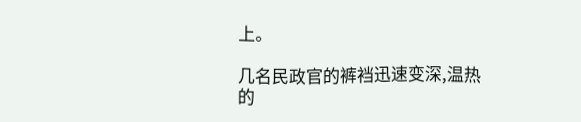上。

几名民政官的裤裆迅速变深,温热的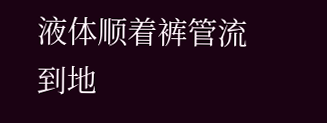液体顺着裤管流到地